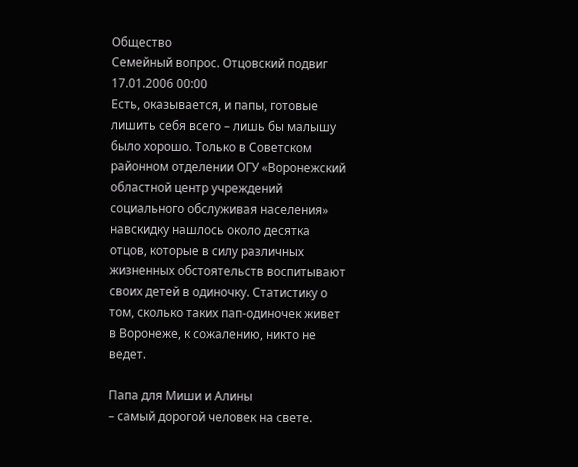Общество
Семейный вопрос. Отцовский подвиг
17.01.2006 00:00
Есть, оказывается, и папы, готовые лишить себя всего – лишь бы малышу было хорошо. Только в Советском районном отделении ОГУ «Воронежский областной центр учреждений социального обслуживая населения» навскидку нашлось около десятка отцов, которые в силу различных жизненных обстоятельств воспитывают своих детей в одиночку. Статистику о том, сколько таких пап-одиночек живет в Воронеже, к сожалению, никто не ведет.

Папа для Миши и Алины
– самый дорогой человек на свете.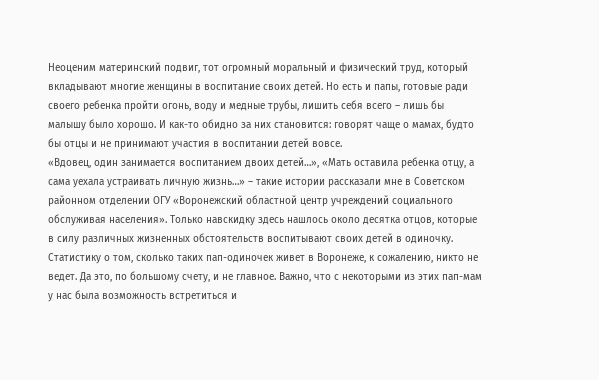Неоценим материнский подвиг, тот огромный моральный и физический труд, который вкладывают многие женщины в воспитание своих детей. Но есть и папы, готовые ради своего ребенка пройти огонь, воду и медные трубы, лишить себя всего – лишь бы малышу было хорошо. И как-то обидно за них становится: говорят чаще о мамах, будто бы отцы и не принимают участия в воспитании детей вовсе.
«Вдовец, один занимается воспитанием двоих детей…», «Мать оставила ребенка отцу, а сама уехала устраивать личную жизнь…» – такие истории рассказали мне в Советском районном отделении ОГУ «Воронежский областной центр учреждений социального обслуживая населения». Только навскидку здесь нашлось около десятка отцов, которые в силу различных жизненных обстоятельств воспитывают своих детей в одиночку. Статистику о том, сколько таких пап-одиночек живет в Воронеже, к сожалению, никто не ведет. Да это, по большому счету, и не главное. Важно, что с некоторыми из этих пап-мам у нас была возможность встретиться и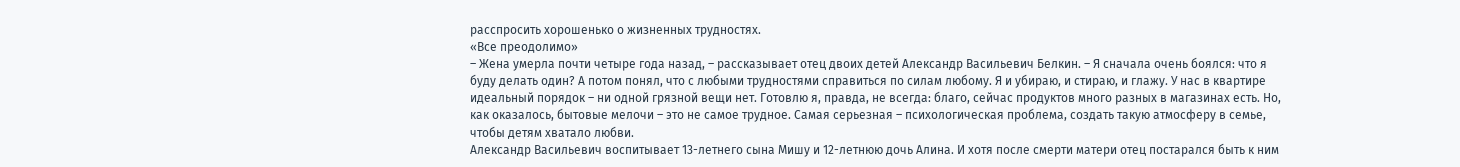расспросить хорошенько о жизненных трудностях.
«Все преодолимо»
– Жена умерла почти четыре года назад, – рассказывает отец двоих детей Александр Васильевич Белкин. – Я сначала очень боялся: что я буду делать один? А потом понял, что с любыми трудностями справиться по силам любому. Я и убираю, и стираю, и глажу. У нас в квартире идеальный порядок – ни одной грязной вещи нет. Готовлю я, правда, не всегда: благо, сейчас продуктов много разных в магазинах есть. Но, как оказалось, бытовые мелочи – это не самое трудное. Самая серьезная – психологическая проблема, создать такую атмосферу в семье, чтобы детям хватало любви.
Александр Васильевич воспитывает 13-летнего сына Мишу и 12-летнюю дочь Алина. И хотя после смерти матери отец постарался быть к ним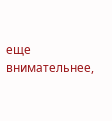еще внимательнее,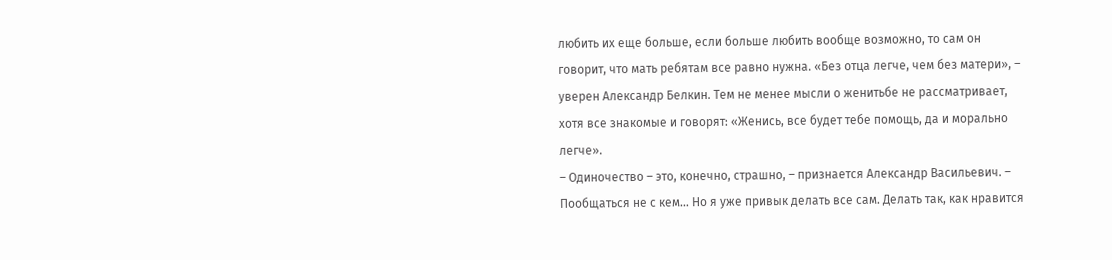любить их еще больше, если больше любить вообще возможно, то сам он говорит, что мать ребятам все равно нужна. «Без отца легче, чем без матери», – уверен Александр Белкин. Тем не менее мысли о женитьбе не рассматривает, хотя все знакомые и говорят: «Женись, все будет тебе помощь, да и морально легче».
– Одиночество – это, конечно, страшно, – признается Александр Васильевич. – Пообщаться не с кем… Но я уже привык делать все сам. Делать так, как нравится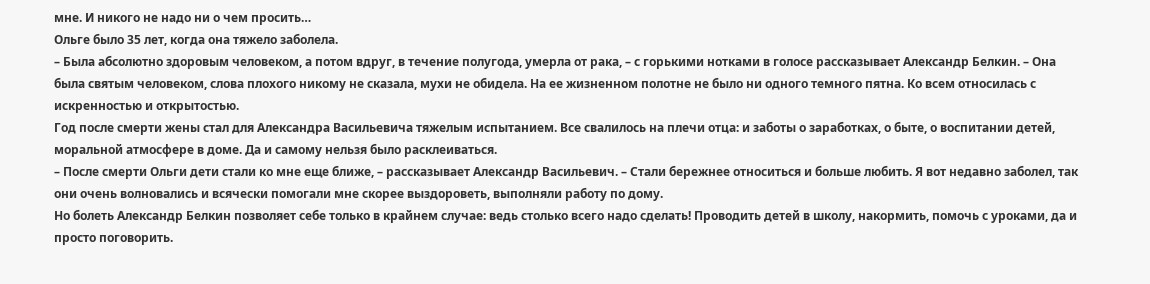мне. И никого не надо ни о чем просить…
Ольге было 35 лет, когда она тяжело заболела.
– Была абсолютно здоровым человеком, а потом вдруг, в течение полугода, умерла от рака, – с горькими нотками в голосе рассказывает Александр Белкин. – Она была святым человеком, слова плохого никому не сказала, мухи не обидела. На ее жизненном полотне не было ни одного темного пятна. Ко всем относилась с искренностью и открытостью.
Год после смерти жены стал для Александра Васильевича тяжелым испытанием. Все свалилось на плечи отца: и заботы о заработках, о быте, о воспитании детей, моральной атмосфере в доме. Да и самому нельзя было расклеиваться.
– После смерти Ольги дети стали ко мне еще ближе, – рассказывает Александр Васильевич. – Стали бережнее относиться и больше любить. Я вот недавно заболел, так они очень волновались и всячески помогали мне скорее выздороветь, выполняли работу по дому.
Но болеть Александр Белкин позволяет себе только в крайнем случае: ведь столько всего надо сделать! Проводить детей в школу, накормить, помочь с уроками, да и просто поговорить.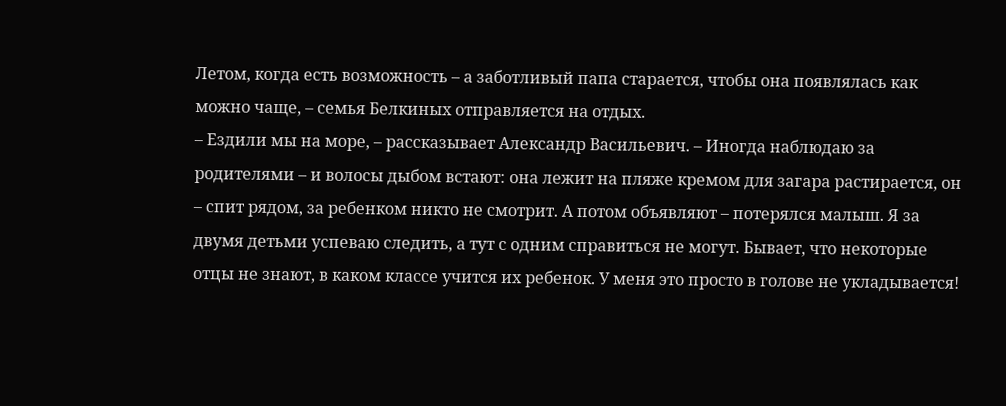Летом, когда есть возможность – а заботливый папа старается, чтобы она появлялась как можно чаще, – семья Белкиных отправляется на отдых.
– Ездили мы на море, – рассказывает Александр Васильевич. – Иногда наблюдаю за родителями – и волосы дыбом встают: она лежит на пляже кремом для загара растирается, он – спит рядом, за ребенком никто не смотрит. А потом объявляют – потерялся малыш. Я за двумя детьми успеваю следить, а тут с одним справиться не могут. Бывает, что некоторые отцы не знают, в каком классе учится их ребенок. У меня это просто в голове не укладывается!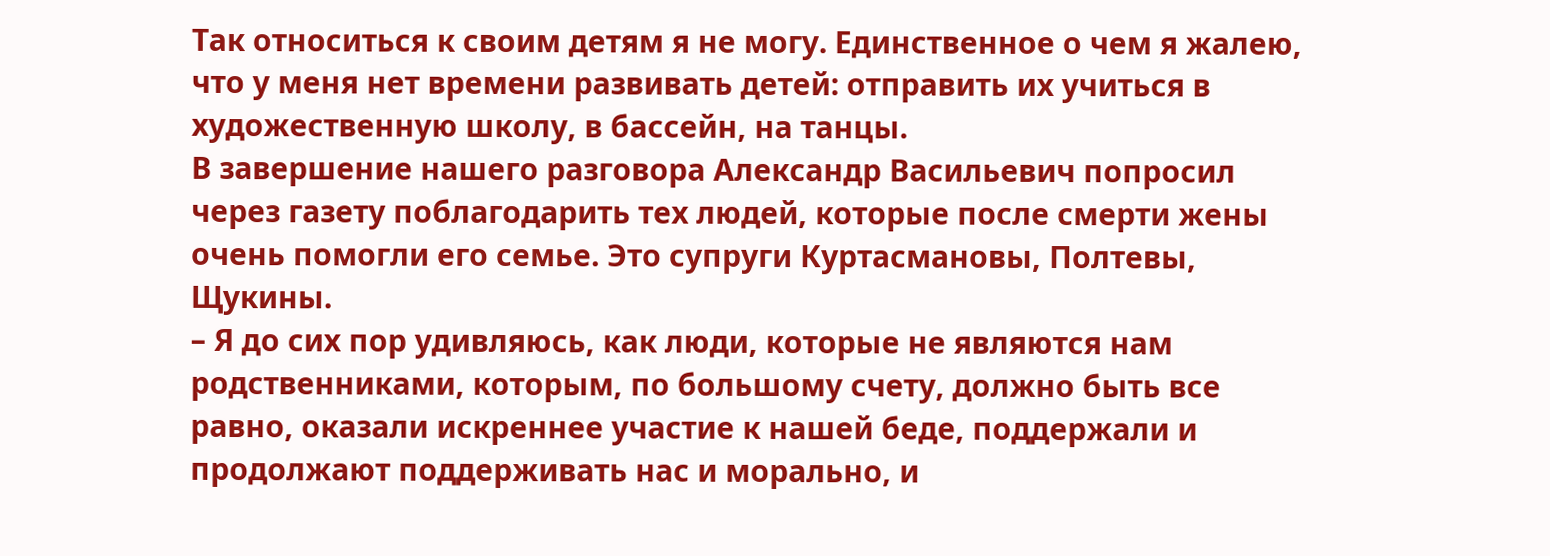Так относиться к своим детям я не могу. Единственное о чем я жалею, что у меня нет времени развивать детей: отправить их учиться в художественную школу, в бассейн, на танцы.
В завершение нашего разговора Александр Васильевич попросил через газету поблагодарить тех людей, которые после смерти жены очень помогли его семье. Это супруги Куртасмановы, Полтевы, Щукины.
– Я до сих пор удивляюсь, как люди, которые не являются нам родственниками, которым, по большому счету, должно быть все равно, оказали искреннее участие к нашей беде, поддержали и продолжают поддерживать нас и морально, и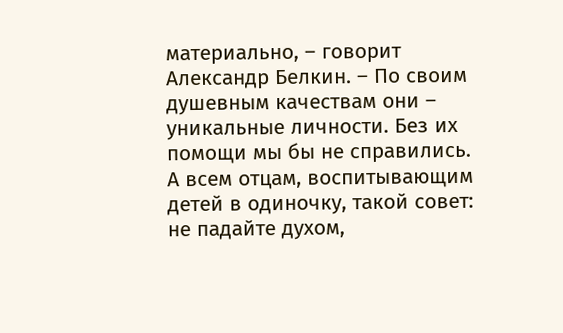материально, – говорит Александр Белкин. – По своим душевным качествам они – уникальные личности. Без их помощи мы бы не справились.
А всем отцам, воспитывающим детей в одиночку, такой совет: не падайте духом,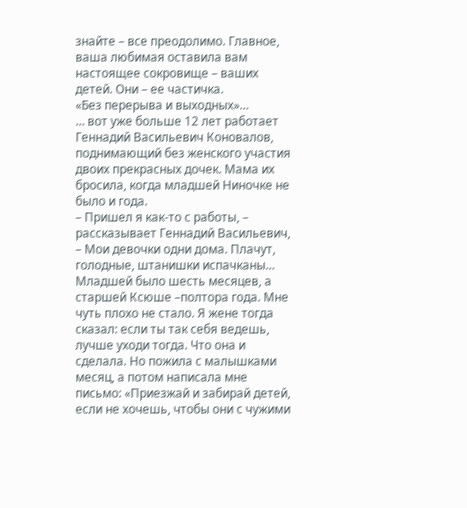знайте – все преодолимо. Главное, ваша любимая оставила вам настоящее сокровище – ваших детей. Они – ее частичка.
«Без перерыва и выходных»…
… вот уже больше 12 лет работает Геннадий Васильевич Коновалов, поднимающий без женского участия двоих прекрасных дочек. Мама их бросила, когда младшей Ниночке не было и года.
– Пришел я как-то с работы, – рассказывает Геннадий Васильевич, – Мои девочки одни дома. Плачут, голодные, штанишки испачканы… Младшей было шесть месяцев, а старшей Ксюше –полтора года. Мне чуть плохо не стало. Я жене тогда сказал: если ты так себя ведешь, лучше уходи тогда. Что она и сделала. Но пожила с малышками месяц, а потом написала мне письмо: «Приезжай и забирай детей, если не хочешь, чтобы они с чужими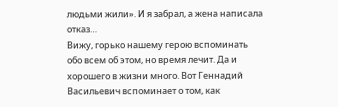людьми жили». И я забрал, а жена написала отказ…
Вижу, горько нашему герою вспоминать обо всем об этом, но время лечит. Да и хорошего в жизни много. Вот Геннадий Васильевич вспоминает о том, как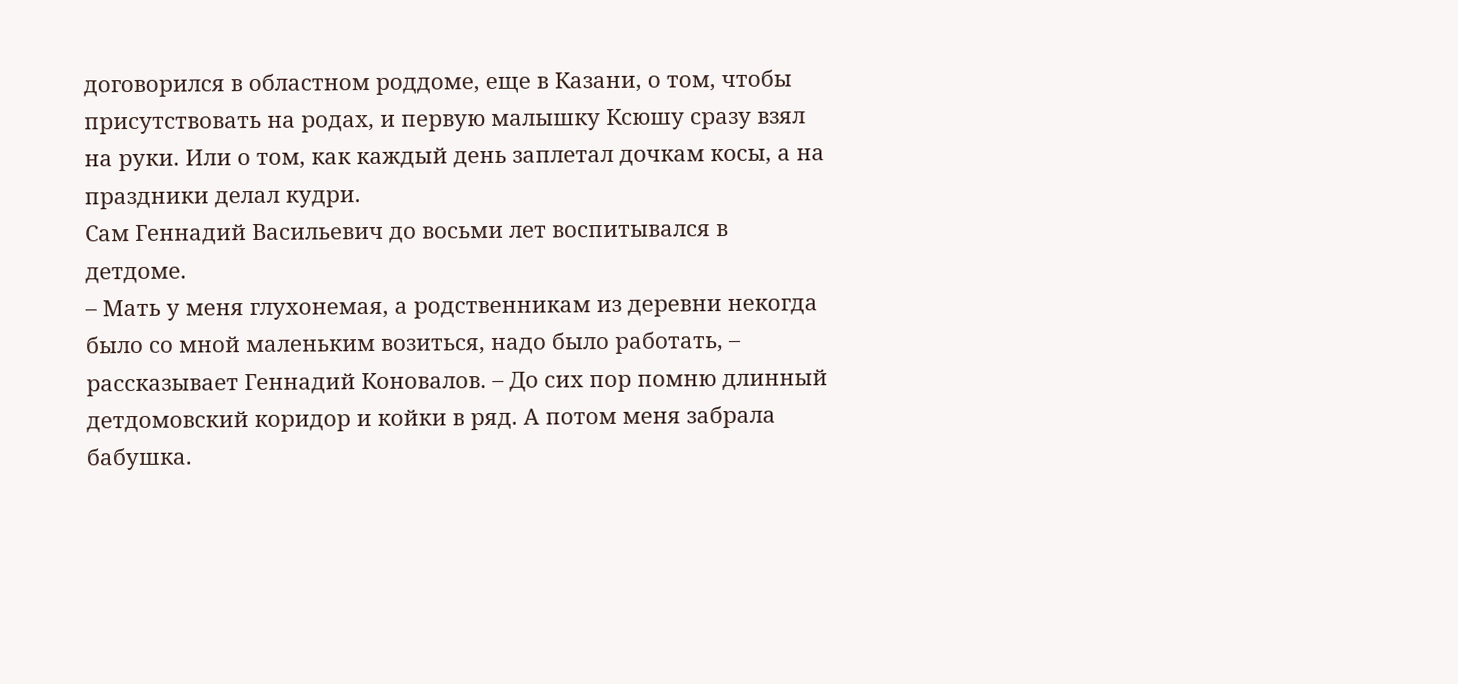договорился в областном роддоме, еще в Казани, о том, чтобы присутствовать на родах, и первую малышку Ксюшу сразу взял на руки. Или о том, как каждый день заплетал дочкам косы, а на праздники делал кудри.
Сам Геннадий Васильевич до восьми лет воспитывался в детдоме.
– Мать у меня глухонемая, а родственникам из деревни некогда было со мной маленьким возиться, надо было работать, – рассказывает Геннадий Коновалов. – До сих пор помню длинный детдомовский коридор и койки в ряд. А потом меня забрала бабушка.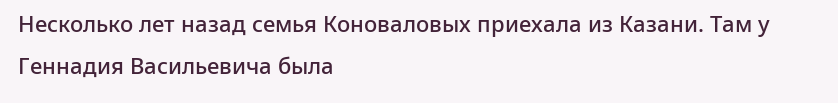Несколько лет назад семья Коноваловых приехала из Казани. Там у Геннадия Васильевича была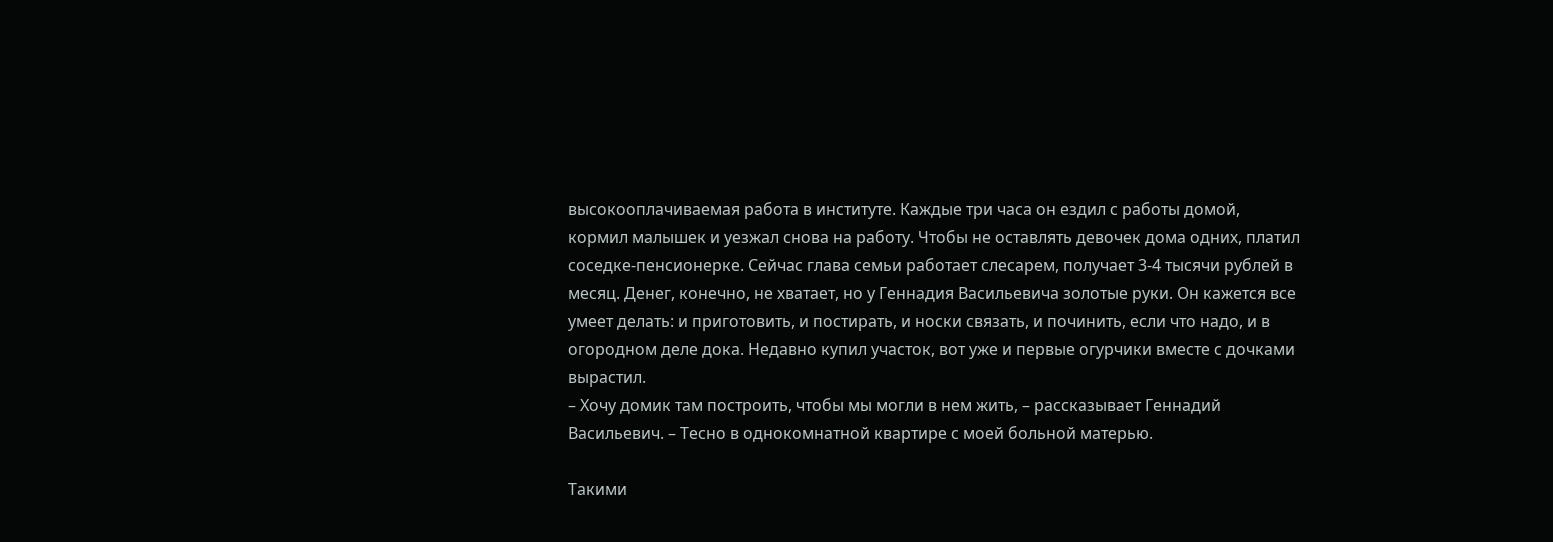высокооплачиваемая работа в институте. Каждые три часа он ездил с работы домой, кормил малышек и уезжал снова на работу. Чтобы не оставлять девочек дома одних, платил соседке-пенсионерке. Сейчас глава семьи работает слесарем, получает 3-4 тысячи рублей в месяц. Денег, конечно, не хватает, но у Геннадия Васильевича золотые руки. Он кажется все умеет делать: и приготовить, и постирать, и носки связать, и починить, если что надо, и в огородном деле дока. Недавно купил участок, вот уже и первые огурчики вместе с дочками вырастил.
– Хочу домик там построить, чтобы мы могли в нем жить, – рассказывает Геннадий Васильевич. – Тесно в однокомнатной квартире с моей больной матерью.

Такими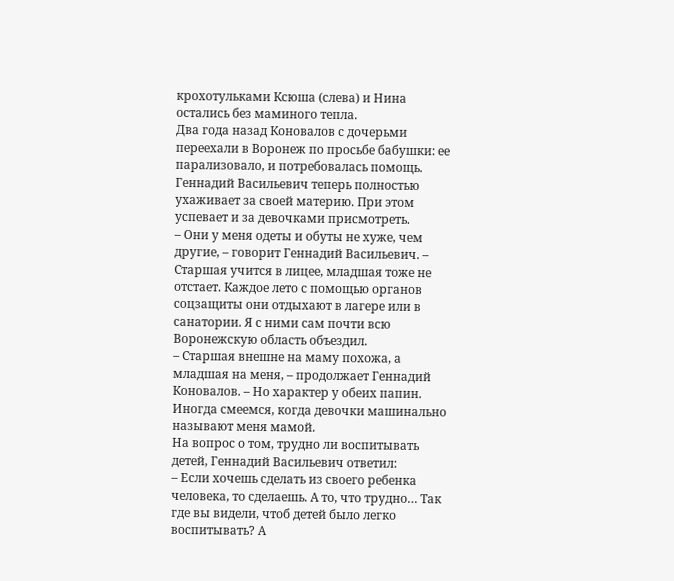крохотульками Ксюша (слева) и Нина
остались без маминого тепла.
Два года назад Коновалов с дочерьми переехали в Воронеж по просьбе бабушки: ее парализовало, и потребовалась помощь. Геннадий Васильевич теперь полностью ухаживает за своей материю. При этом успевает и за девочками присмотреть.
– Они у меня одеты и обуты не хуже, чем другие, – говорит Геннадий Васильевич. – Старшая учится в лицее, младшая тоже не отстает. Каждое лето с помощью органов соцзащиты они отдыхают в лагере или в санатории. Я с ними сам почти всю Воронежскую область объездил.
– Старшая внешне на маму похожа, а младшая на меня, – продолжает Геннадий Коновалов. – Но характер у обеих папин. Иногда смеемся, когда девочки машинально называют меня мамой.
На вопрос о том, трудно ли воспитывать детей, Геннадий Васильевич ответил:
– Если хочешь сделать из своего ребенка человека, то сделаешь. А то, что трудно… Так где вы видели, чтоб детей было легко воспитывать? А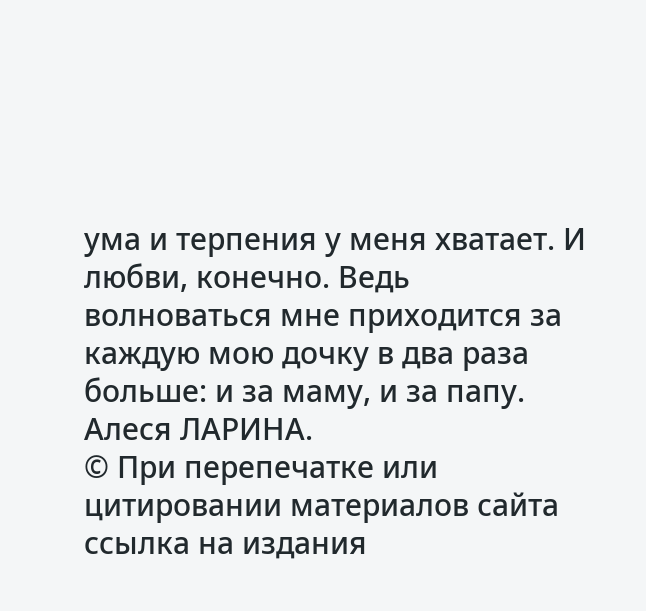ума и терпения у меня хватает. И любви, конечно. Ведь волноваться мне приходится за каждую мою дочку в два раза больше: и за маму, и за папу.
Алеся ЛАРИНА.
© При перепечатке или цитировании материалов cайта ссылка на издания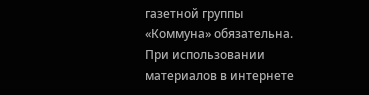газетной группы «Коммуна» обязательна. При использовании материалов в интернете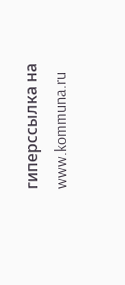гиперссылка на www.kommuna.ru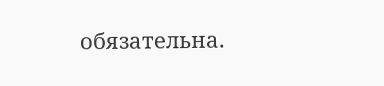обязательна.